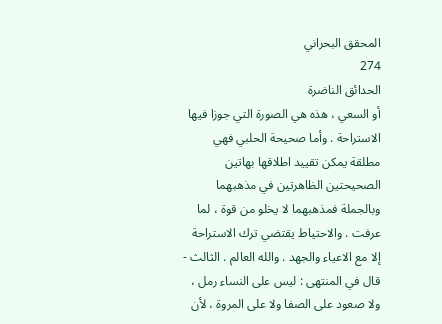المحقق البحراني
274
الحدائق الناضرة
أو السعي ، هذه هي الصورة التي جوزا فيها الاستراحة . وأما صحيحة الحلبي فهي مطلقة يمكن تقييد اطلاقها بهاتين الصحيحتين الظاهرتين في مذهبهما وبالجملة فمذهبهما لا يخلو من قوة ، لما عرفت . والاحتياط يقتضي ترك الاستراحة إلا مع الاعياء والجهد . والله العالم . الثالث - قال في المنتهى : ليس على النساء رمل ، ولا صعود على الصفا ولا على المروة ، لأن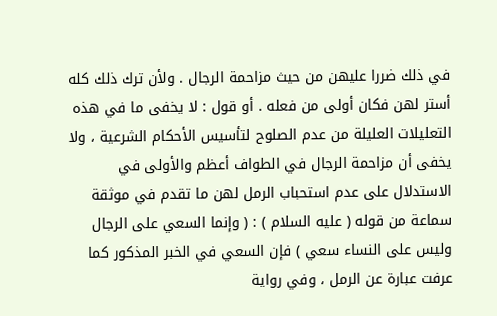في ذلك ضررا عليهن من حيث مزاحمة الرجال . ولأن ترك ذلك كله أستر لهن فكان أولى من فعله . أو قول : لا يخفى ما في هذه التعليلات العليلة من عدم الصلوح لتأسيس الأحكام الشرعية ، ولا يخفى أن مزاحمة الرجال في الطواف أعظم والأولى في الاستدلال على عدم استحباب الرمل لهن ما تقدم في موثقة سماعة من قوله ( عليه السلام ) : ( وإنما السعي على الرجال وليس على النساء سعي ) فإن السعي في الخبر المذكور كما عرفت عبارة عن الرمل ، وفي رواية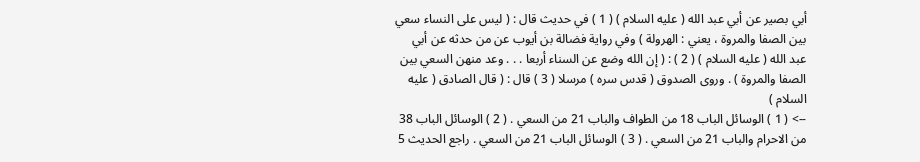أبي بصير عن أبي عبد الله ( عليه السلام ) ( 1 ) في حديث قال : ( ليس على النساء سعي بين الصفا والمروة ، يعني : الهرولة ) وفي رواية فضالة بن أيوب عن من حدثه عن أبي عبد الله ( عليه السلام ) ( 2 ) : ( إن الله وضع عن السناء أربعا . . . وعد منهن السعي بين الصفا والمروة ) . وروى الصدوق ( قدس سره ) مرسلا ( 3 ) قال : ( قال الصادق ( عليه السلام )
--> ( 1 ) الوسائل الباب 18 من الطواف والباب 21 من السعي . ( 2 ) الوسائل الباب 38 من الاحرام والباب 21 من السعي . ( 3 ) الوسائل الباب 21 من السعي . راجع الحديث 5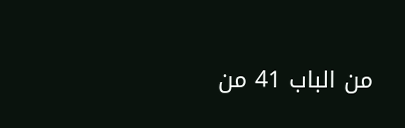من الباب 41 من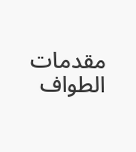مقدمات الطواف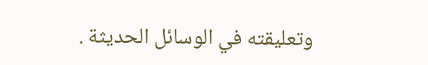وتعليقته في الوسائل الحديثة .